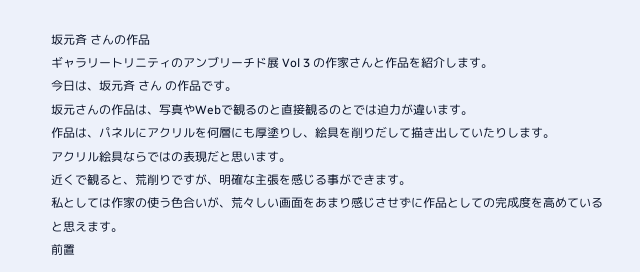坂元斉 さんの作品
ギャラリートリニティのアンブリーチド展 Vol 3 の作家さんと作品を紹介します。
今日は、坂元斉 さん の作品です。
坂元さんの作品は、写真やWebで観るのと直接観るのとでは迫力が違います。
作品は、パネルにアクリルを何層にも厚塗りし、絵具を削りだして描き出していたりします。
アクリル絵具ならではの表現だと思います。
近くで観ると、荒削りですが、明確な主張を感じる事ができます。
私としては作家の使う色合いが、荒々しい画面をあまり感じさせずに作品としての完成度を高めている
と思えます。
前置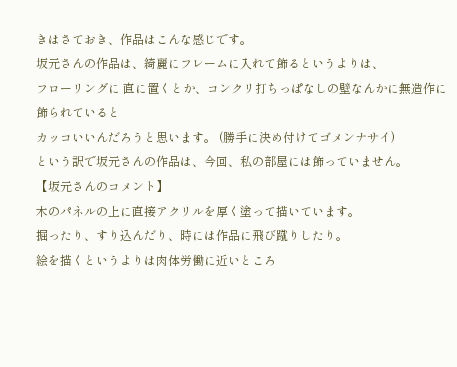きはさておき、作品はこんな感じです。
坂元さんの作品は、綺麗にフレームに入れて飾るというよりは、
フローリングに 直に置くとか、コンクリ打ちっぱなしの壁なんかに無造作に飾られていると
カッコいいんだろうと思います。 (勝手に決め付けてゴメンナサイ)
という訳で坂元さんの作品は、今回、私の部屋には飾っていません。
【坂元さんのコメント】
木のパネルの上に直接アクリルを厚く塗って描いています。
掘ったり、すり込んだり、時には作品に飛び蹴りしたり。
絵を描くというよりは肉体労働に近いところ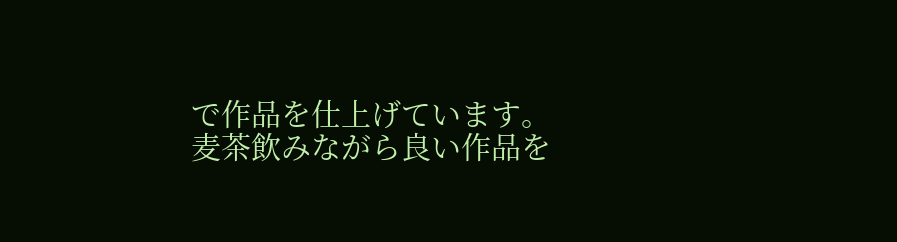で作品を仕上げています。
麦茶飲みながら良い作品を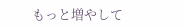もっと増やして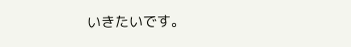いきたいです。